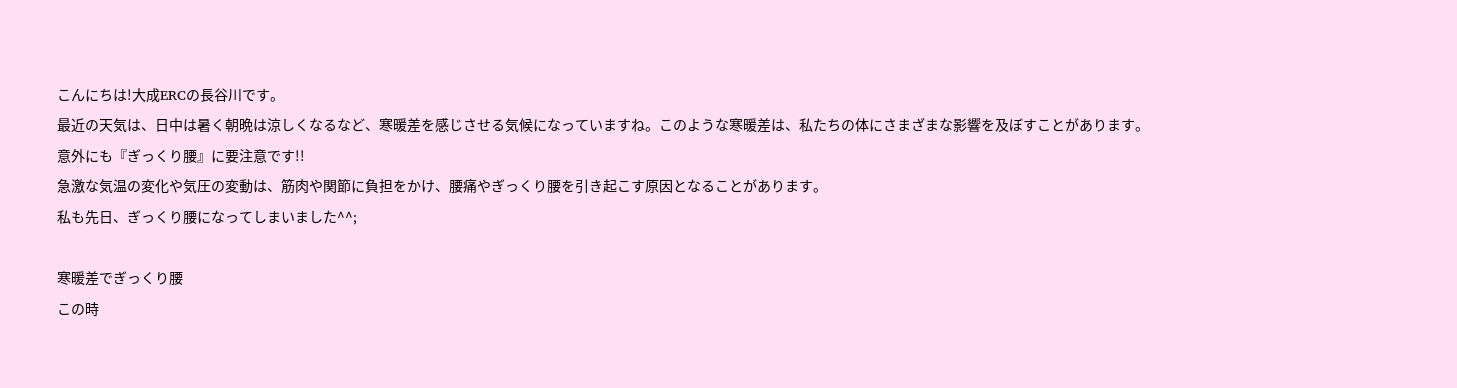こんにちは!大成ERCの長谷川です。
最近の天気は、日中は暑く朝晩は涼しくなるなど、寒暖差を感じさせる気候になっていますね。このような寒暖差は、私たちの体にさまざまな影響を及ぼすことがあります。
意外にも『ぎっくり腰』に要注意です!!
急激な気温の変化や気圧の変動は、筋肉や関節に負担をかけ、腰痛やぎっくり腰を引き起こす原因となることがあります。
私も先日、ぎっくり腰になってしまいました^^;

寒暖差でぎっくり腰
この時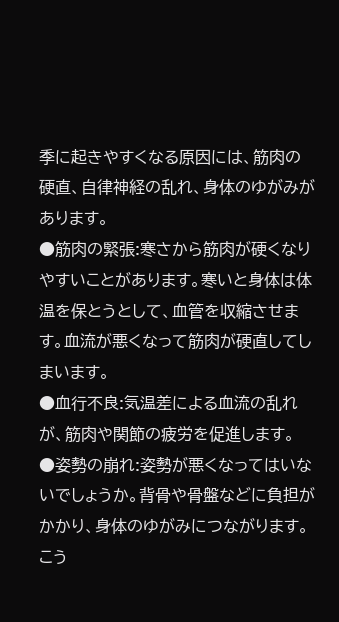季に起きやすくなる原因には、筋肉の硬直、自律神経の乱れ、身体のゆがみがあります。
●筋肉の緊張:寒さから筋肉が硬くなりやすいことがあります。寒いと身体は体温を保とうとして、血管を収縮させます。血流が悪くなって筋肉が硬直してしまいます。
●血行不良:気温差による血流の乱れが、筋肉や関節の疲労を促進します。
●姿勢の崩れ:姿勢が悪くなってはいないでしょうか。背骨や骨盤などに負担がかかり、身体のゆがみにつながります。
こう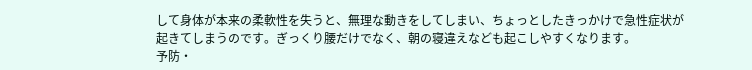して身体が本来の柔軟性を失うと、無理な動きをしてしまい、ちょっとしたきっかけで急性症状が起きてしまうのです。ぎっくり腰だけでなく、朝の寝違えなども起こしやすくなります。
予防・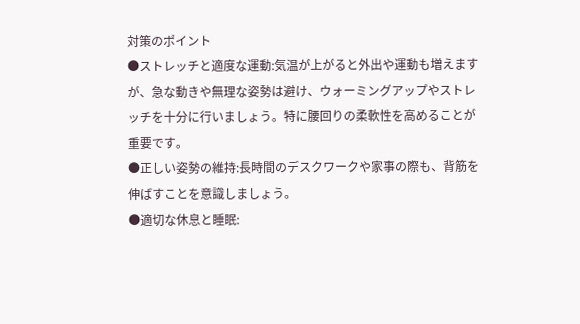対策のポイント
●ストレッチと適度な運動:気温が上がると外出や運動も増えますが、急な動きや無理な姿勢は避け、ウォーミングアップやストレッチを十分に行いましょう。特に腰回りの柔軟性を高めることが重要です。
●正しい姿勢の維持:長時間のデスクワークや家事の際も、背筋を伸ばすことを意識しましょう。
●適切な休息と睡眠: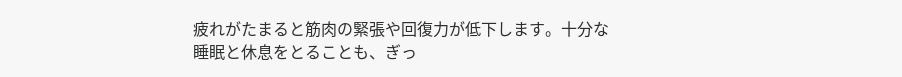疲れがたまると筋肉の緊張や回復力が低下します。十分な睡眠と休息をとることも、ぎっ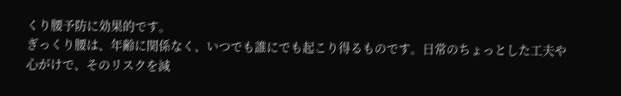くり腰予防に効果的です。
ぎっくり腰は、年齢に関係なく、いつでも誰にでも起こり得るものです。日常のちょっとした工夫や心がけで、そのリスクを減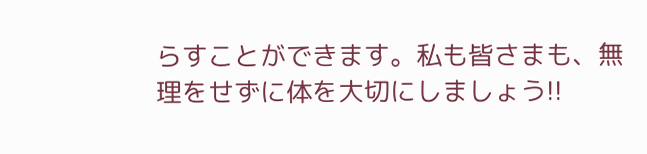らすことができます。私も皆さまも、無理をせずに体を大切にしましょう!!